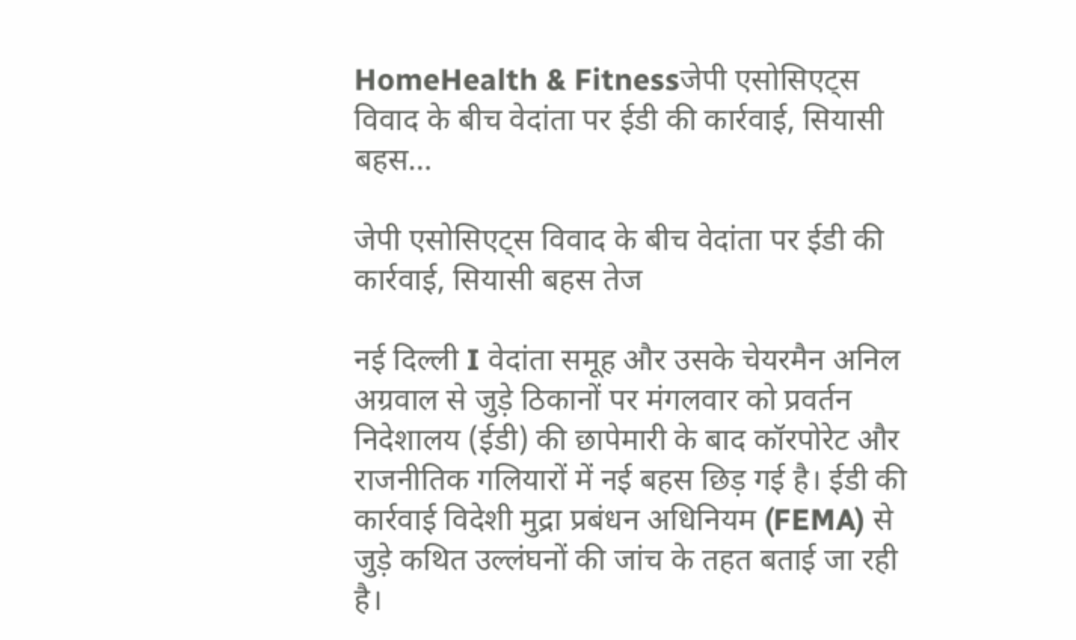HomeHealth & Fitnessजेपी एसोसिएट्स विवाद के बीच वेदांता पर ईडी की कार्रवाई, सियासी बहस...

जेपी एसोसिएट्स विवाद के बीच वेदांता पर ईडी की कार्रवाई, सियासी बहस तेज

नई दिल्ली I वेदांता समूह और उसके चेयरमैन अनिल अग्रवाल से जुड़े ठिकानों पर मंगलवार को प्रवर्तन निदेशालय (ईडी) की छापेमारी के बाद कॉरपोरेट और राजनीतिक गलियारों में नई बहस छिड़ गई है। ईडी की कार्रवाई विदेशी मुद्रा प्रबंधन अधिनियम (FEMA) से जुड़े कथित उल्लंघनों की जांच के तहत बताई जा रही है।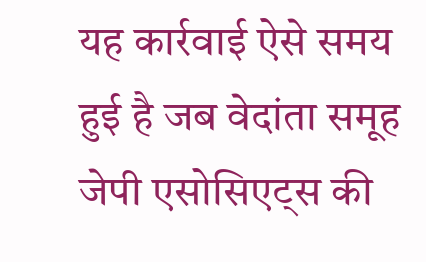यह कार्रवाई ऐसे समय हुई है जब वेदांता समूह जेपी एसोसिएट्स की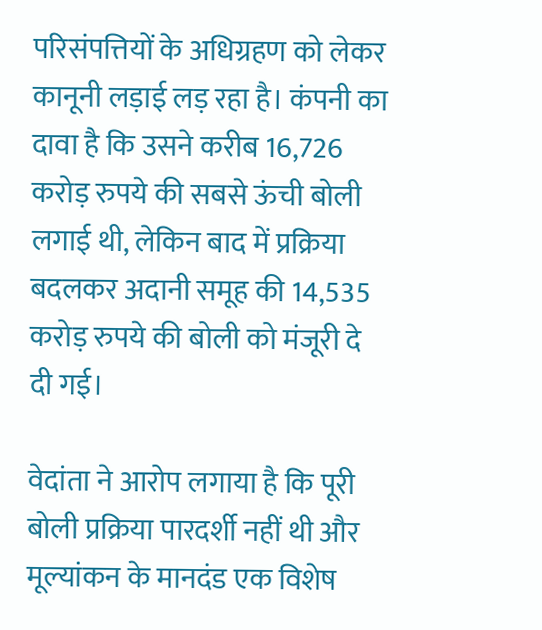परिसंपत्तियों के अधिग्रहण को लेकर कानूनी लड़ाई लड़ रहा है। कंपनी का दावा है कि उसने करीब 16,726 करोड़ रुपये की सबसे ऊंची बोली लगाई थी, लेकिन बाद में प्रक्रिया बदलकर अदानी समूह की 14,535 करोड़ रुपये की बोली को मंजूरी दे दी गई।

वेदांता ने आरोप लगाया है कि पूरी बोली प्रक्रिया पारदर्शी नहीं थी और मूल्यांकन के मानदंड एक विशेष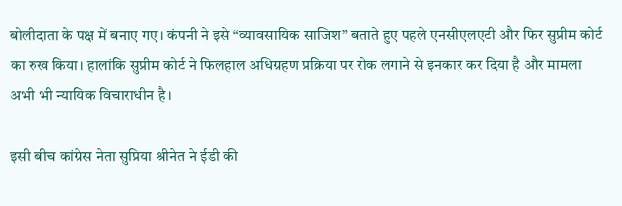बोलीदाता के पक्ष में बनाए गए। कंपनी ने इसे “व्यावसायिक साजिश” बताते हुए पहले एनसीएलएटी और फिर सुप्रीम कोर्ट का रुख किया। हालांकि सुप्रीम कोर्ट ने फिलहाल अधिग्रहण प्रक्रिया पर रोक लगाने से इनकार कर दिया है और मामला अभी भी न्यायिक विचाराधीन है।

इसी बीच कांग्रेस नेता सुप्रिया श्रीनेत ने ईडी की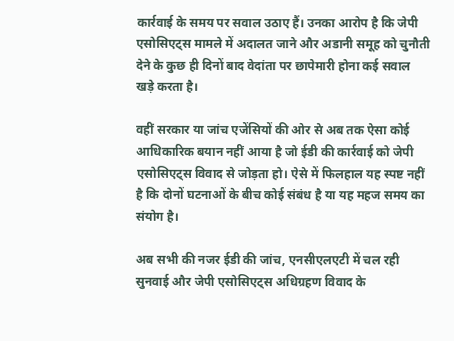कार्रवाई के समय पर सवाल उठाए हैं। उनका आरोप है कि जेपी एसोसिएट्स मामले में अदालत जाने और अडानी समूह को चुनौती देने के कुछ ही दिनों बाद वेदांता पर छापेमारी होना कई सवाल खड़े करता है।

वहीं सरकार या जांच एजेंसियों की ओर से अब तक ऐसा कोई आधिकारिक बयान नहीं आया है जो ईडी की कार्रवाई को जेपी एसोसिएट्स विवाद से जोड़ता हो। ऐसे में फिलहाल यह स्पष्ट नहीं है कि दोनों घटनाओं के बीच कोई संबंध है या यह महज समय का संयोग है।

अब सभी की नजर ईडी की जांच, एनसीएलएटी में चल रही सुनवाई और जेपी एसोसिएट्स अधिग्रहण विवाद के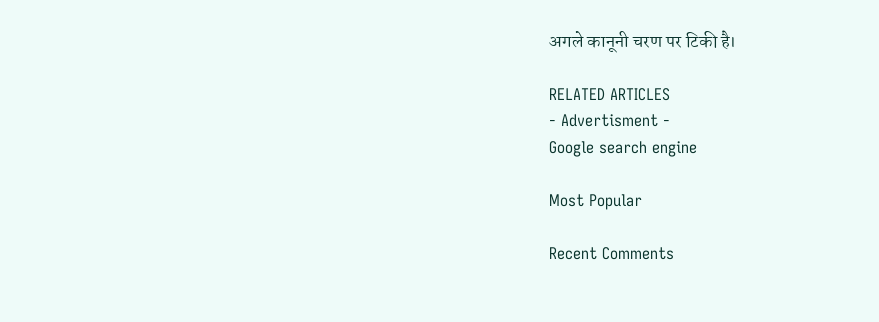अगले कानूनी चरण पर टिकी है।

RELATED ARTICLES
- Advertisment -
Google search engine

Most Popular

Recent Comments